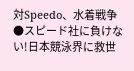対Speedo、水着戦争
●スピード社に負けない!日本競泳界に救世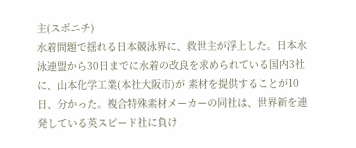主(スポニチ)
水着問題で揺れる日本競泳界に、救世主が浮上した。日本水泳連盟から30日までに水着の改良を求められている国内3社に、山本化学工業(本社大阪市)が 素材を提供することが10日、分かった。複合特殊素材メーカーの同社は、世界新を連発している英スピード社に負け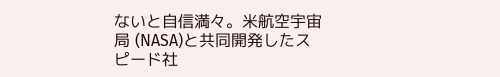ないと自信満々。米航空宇宙局 (NASA)と共同開発したスピード社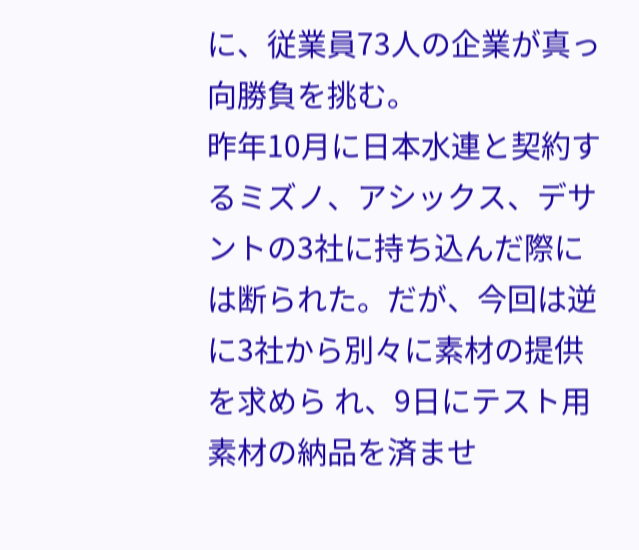に、従業員73人の企業が真っ向勝負を挑む。
昨年10月に日本水連と契約するミズノ、アシックス、デサントの3社に持ち込んだ際には断られた。だが、今回は逆に3社から別々に素材の提供を求めら れ、9日にテスト用素材の納品を済ませ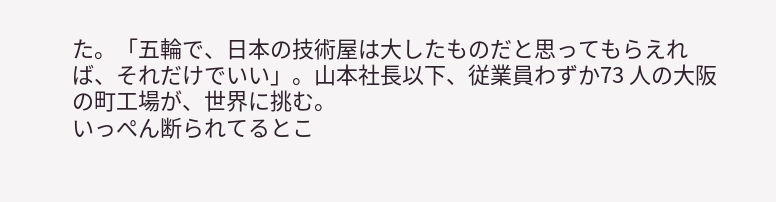た。「五輪で、日本の技術屋は大したものだと思ってもらえれば、それだけでいい」。山本社長以下、従業員わずか73 人の大阪の町工場が、世界に挑む。
いっぺん断られてるとこ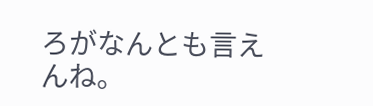ろがなんとも言えんね。